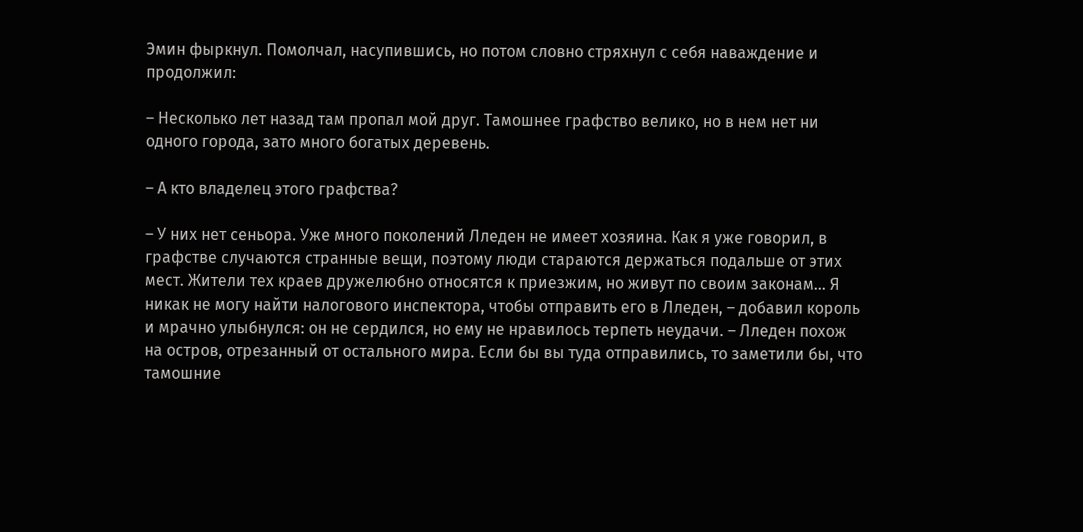Эмин фыркнул. Помолчал, насупившись, но потом словно стряхнул с себя наваждение и продолжил:

– Несколько лет назад там пропал мой друг. Тамошнее графство велико, но в нем нет ни одного города, зато много богатых деревень.

– А кто владелец этого графства?

– У них нет сеньора. Уже много поколений Лледен не имеет хозяина. Как я уже говорил, в графстве случаются странные вещи, поэтому люди стараются держаться подальше от этих мест. Жители тех краев дружелюбно относятся к приезжим, но живут по своим законам… Я никак не могу найти налогового инспектора, чтобы отправить его в Лледен, – добавил король и мрачно улыбнулся: он не сердился, но ему не нравилось терпеть неудачи. – Лледен похож на остров, отрезанный от остального мира. Если бы вы туда отправились, то заметили бы, что тамошние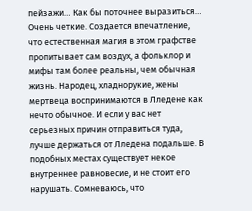пейзажи… Как бы поточнее выразиться… Очень четкие. Создается впечатление, что естественная магия в этом графстве пропитывает сам воздух, а фольклор и мифы там более реальны, чем обычная жизнь. Народец, хладнорукие, жены мертвеца воспринимаются в Лледене как нечто обычное. И если у вас нет серьезных причин отправиться туда, лучше держаться от Лледена подальше. В подобных местах существует некое внутреннее равновесие, и не стоит его нарушать. Сомневаюсь, что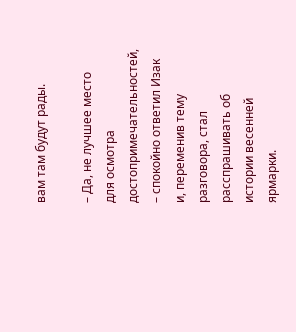вам там будут рады.

– Да, не лучшее место для осмотра достопримечательностей, – спокойно ответил Изак и, переменив тему разговора, стал расспрашивать об истории весенней ярмарки.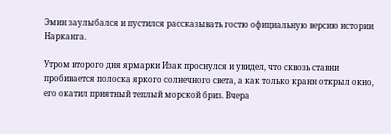Эмин заулыбался и пустился рассказывать гостю официальную версию истории Нарканга.

Утром второго дня ярмарки Изак проснулся и увидел, что сквозь ставни пробивается полоска яркого солнечного света, а как только кранн открыл окно, его окатил приятный теплый морской бриз. Вчера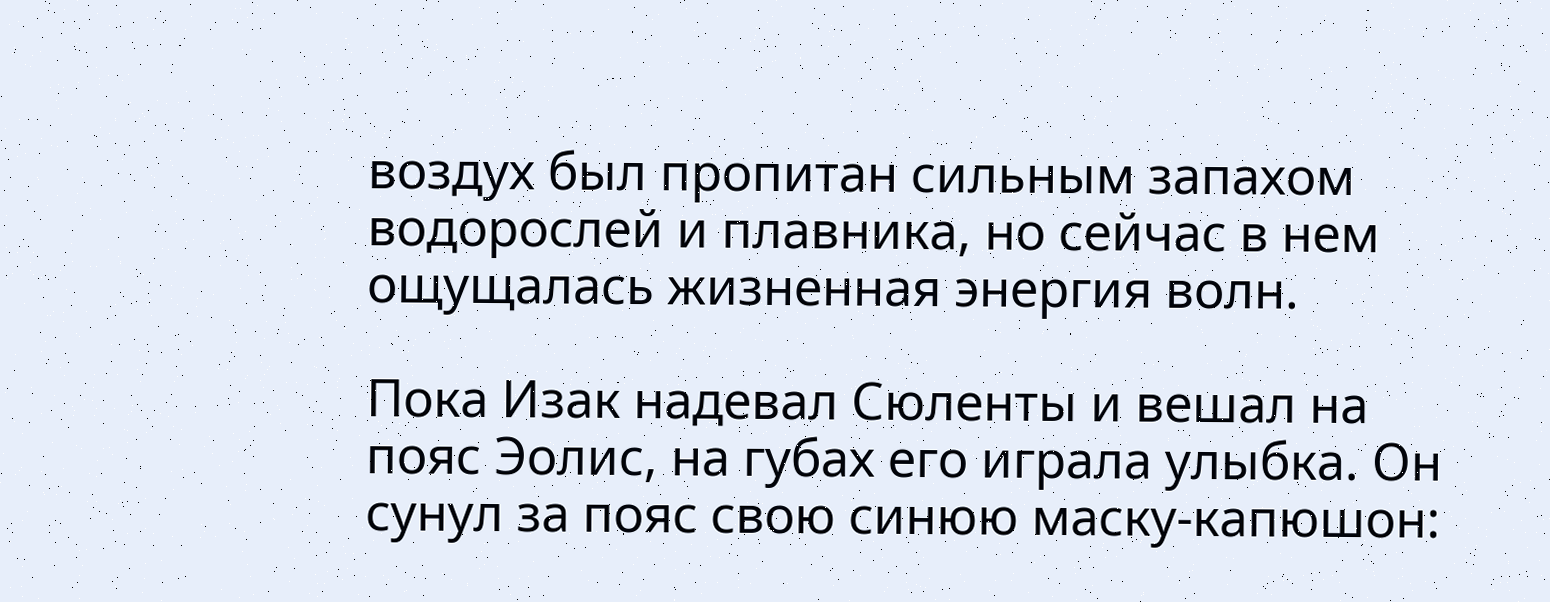воздух был пропитан сильным запахом водорослей и плавника, но сейчас в нем ощущалась жизненная энергия волн.

Пока Изак надевал Сюленты и вешал на пояс Эолис, на губах его играла улыбка. Он сунул за пояс свою синюю маску-капюшон: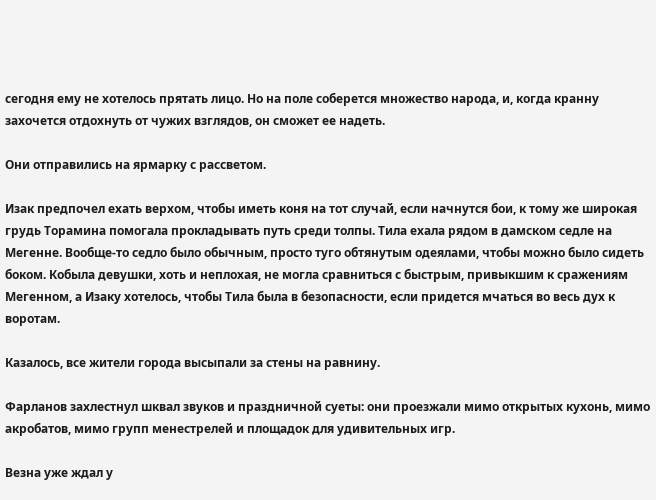сегодня ему не хотелось прятать лицо. Но на поле соберется множество народа, и, когда кранну захочется отдохнуть от чужих взглядов, он сможет ее надеть.

Они отправились на ярмарку с рассветом.

Изак предпочел ехать верхом, чтобы иметь коня на тот случай, если начнутся бои, к тому же широкая грудь Торамина помогала прокладывать путь среди толпы. Тила ехала рядом в дамском седле на Мегенне. Вообще-то седло было обычным, просто туго обтянутым одеялами, чтобы можно было сидеть боком. Кобыла девушки, хоть и неплохая, не могла сравниться с быстрым, привыкшим к сражениям Мегенном, а Изаку хотелось, чтобы Тила была в безопасности, если придется мчаться во весь дух к воротам.

Казалось, все жители города высыпали за стены на равнину.

Фарланов захлестнул шквал звуков и праздничной суеты: они проезжали мимо открытых кухонь, мимо акробатов, мимо групп менестрелей и площадок для удивительных игр.

Везна уже ждал у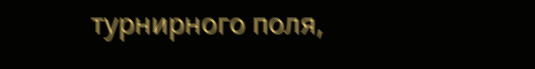турнирного поля,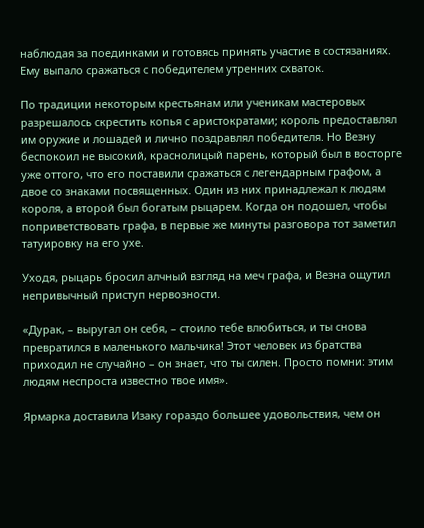наблюдая за поединками и готовясь принять участие в состязаниях. Ему выпало сражаться с победителем утренних схваток.

По традиции некоторым крестьянам или ученикам мастеровых разрешалось скрестить копья с аристократами; король предоставлял им оружие и лошадей и лично поздравлял победителя. Но Везну беспокоил не высокий, краснолицый парень, который был в восторге уже оттого, что его поставили сражаться с легендарным графом, а двое со знаками посвященных. Один из них принадлежал к людям короля, а второй был богатым рыцарем. Когда он подошел, чтобы поприветствовать графа, в первые же минуты разговора тот заметил татуировку на его ухе.

Уходя, рыцарь бросил алчный взгляд на меч графа, и Везна ощутил непривычный приступ нервозности.

«Дурак, – выругал он себя, – стоило тебе влюбиться, и ты снова превратился в маленького мальчика! Этот человек из братства приходил не случайно – он знает, что ты силен. Просто помни: этим людям неспроста известно твое имя».

Ярмарка доставила Изаку гораздо большее удовольствия, чем он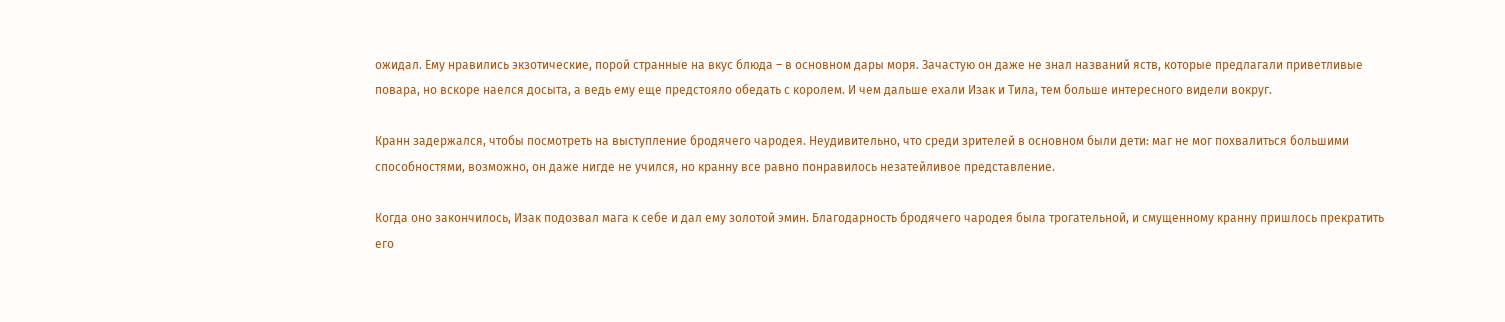ожидал. Ему нравились экзотические, порой странные на вкус блюда – в основном дары моря. Зачастую он даже не знал названий яств, которые предлагали приветливые повара, но вскоре наелся досыта, а ведь ему еще предстояло обедать с королем. И чем дальше ехали Изак и Тила, тем больше интересного видели вокруг.

Кранн задержался, чтобы посмотреть на выступление бродячего чародея. Неудивительно, что среди зрителей в основном были дети: маг не мог похвалиться большими способностями, возможно, он даже нигде не учился, но кранну все равно понравилось незатейливое представление.

Когда оно закончилось, Изак подозвал мага к себе и дал ему золотой эмин. Благодарность бродячего чародея была трогательной, и смущенному кранну пришлось прекратить его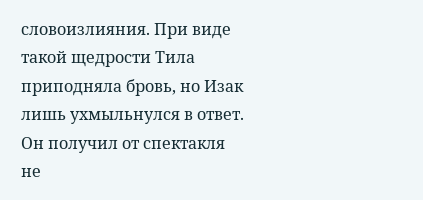словоизлияния. При виде такой щедрости Тила приподняла бровь, но Изак лишь ухмыльнулся в ответ. Он получил от спектакля не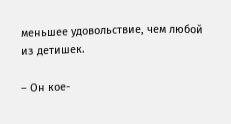меньшее удовольствие, чем любой из детишек.

– Он кое-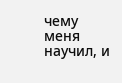чему меня научил, и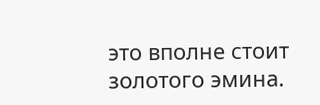это вполне стоит золотого эмина.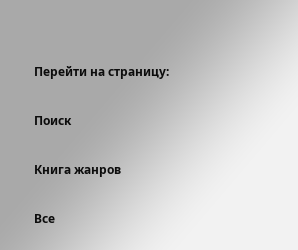Перейти на страницу:

Поиск

Книга жанров

Все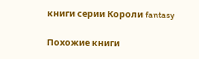книги серии Короли fantasy

Похожие книги